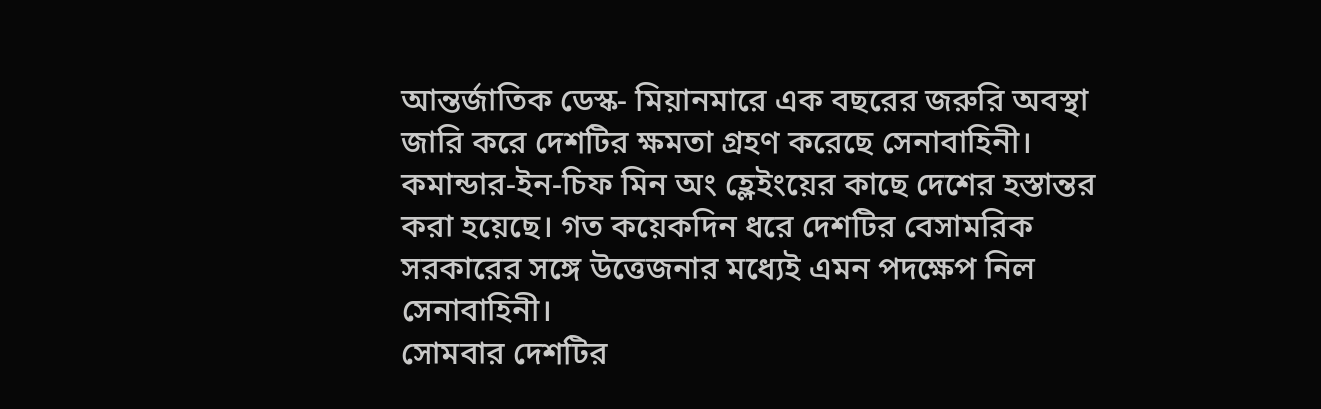আন্তর্জাতিক ডেস্ক- মিয়ানমারে এক বছরের জরুরি অবস্থা জারি করে দেশটির ক্ষমতা গ্রহণ করেছে সেনাবাহিনী। কমান্ডার-ইন-চিফ মিন অং হ্লেইংয়ের কাছে দেশের হস্তান্তর করা হয়েছে। গত কয়েকদিন ধরে দেশটির বেসামরিক সরকারের সঙ্গে উত্তেজনার মধ্যেই এমন পদক্ষেপ নিল সেনাবাহিনী।
সোমবার দেশটির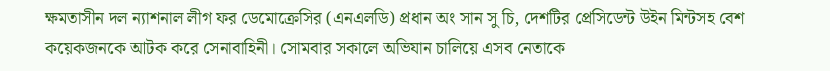ক্ষমতাসীন দল ন্যাশনাল লীগ ফর ডেমোক্রেসির (এনএলডি) প্রধান অং সান সু চি, দেশটির প্রেসিডেন্ট উইন মিন্টসহ বেশ কয়েকজনকে আটক করে সেনাবাহিনী। সোমবার সকালে অভিযান চালিয়ে এসব নেতাকে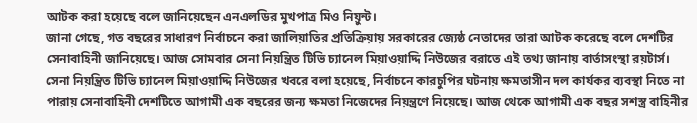আটক করা হয়েছে বলে জানিয়েছেন এনএলডির মুখপাত্র মিও নিয়ুন্ট।
জানা গেছে, গত বছরের সাধারণ নির্বাচনে করা জালিয়াতির প্রতিক্রিয়ায় সরকারের জ্যেষ্ঠ নেতাদের তারা আটক করেছে বলে দেশটির সেনাবাহিনী জানিয়েছে। আজ সোমবার সেনা নিয়ন্ত্রিত টিভি চ্যানেল মিয়াওয়াদ্দি নিউজের বরাতে এই তথ্য জানায় বার্তাসংস্থা রয়টার্স।
সেনা নিয়ন্ত্রিত টিভি চ্যানেল মিয়াওয়াদ্দি নিউজের খবরে বলা হয়েছে, নির্বাচনে কারচুপির ঘটনায় ক্ষমতাসীন দল কার্যকর ব্যবস্থা নিতে না পারায় সেনাবাহিনী দেশটিতে আগামী এক বছরের জন্য ক্ষমতা নিজেদের নিয়ন্ত্রণে নিয়েছে। আজ থেকে আগামী এক বছর সশস্ত্র বাহিনীর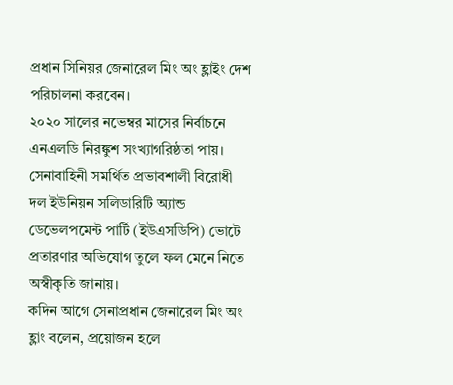প্রধান সিনিয়র জেনারেল মিং অং হ্লাইং দেশ পরিচালনা করবেন।
২০২০ সালের নভেম্বর মাসের নির্বাচনে এনএলডি নিরঙ্কুশ সংখ্যাগরিষ্ঠতা পায়। সেনাবাহিনী সমর্থিত প্রভাবশালী বিরোধী দল ইউনিয়ন সলিডারিটি অ্যান্ড ডেভেলপমেন্ট পার্টি (ইউএসডিপি) ভোটে প্রতারণার অভিযোগ তুলে ফল মেনে নিতে অস্বীকৃতি জানায়।
কদিন আগে সেনাপ্রধান জেনারেল মিং অং হ্লাং বলেন, প্রয়োজন হলে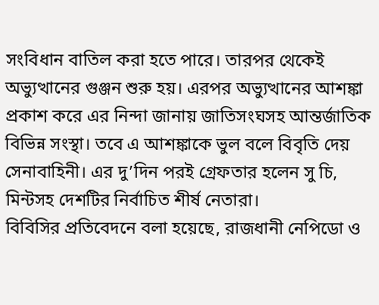সংবিধান বাতিল করা হতে পারে। তারপর থেকেই অভ্যুত্থানের গুঞ্জন শুরু হয়। এরপর অভ্যুত্থানের আশঙ্কা প্রকাশ করে এর নিন্দা জানায় জাতিসংঘসহ আন্তর্জাতিক বিভিন্ন সংস্থা। তবে এ আশঙ্কাকে ভুল বলে বিবৃতি দেয় সেনাবাহিনী। এর দু’দিন পরই গ্রেফতার হলেন সু চি, মিন্টসহ দেশটির নির্বাচিত শীর্ষ নেতারা।
বিবিসির প্রতিবেদনে বলা হয়েছে, রাজধানী নেপিডো ও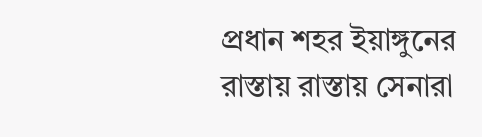প্রধান শহর ইয়াঙ্গুনের রাস্তায় রাস্তায় সেনারা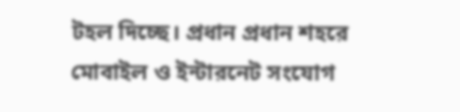টহল দিচ্ছে। প্রধান প্রধান শহরে মোবাইল ও ইন্টারনেট সংযোগ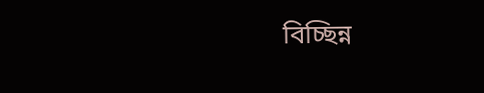বিচ্ছিন্ন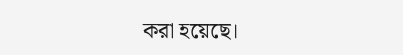করা হয়েছে।